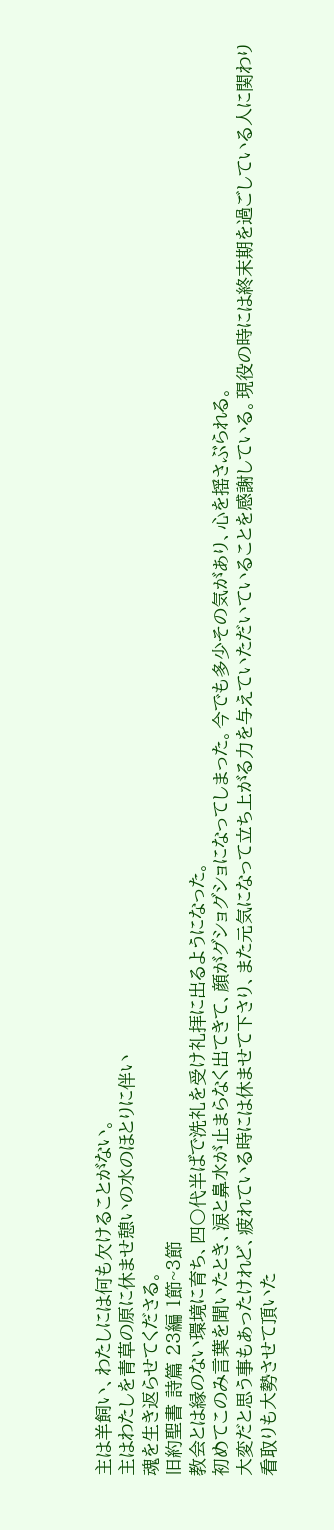主は羊飼い、わたしには何も欠けることがない。
主はわたしを青草の原に休ませ憩いの水のほとりに伴い
魂を生き返らせてくださる。
旧約聖書 詩篇 23編 1節~3節
教会とは縁のない環境に育ち、四〇代半ばで洗礼を受け礼拝に出るようになった。
初めてこのみ言葉を聞いたとき、涙と鼻水が止まらなく出てきて、顔がグショグショになってしまった。今でも多少その気があり、心を揺さぶられる。
大変だと思う事もあったけれど、疲れている時には休ませて下さり、また元気になって立ち上がる力を与えていただいていることを感謝している。現役の時には終末期を過ごしている人に関わり看取りも大勢させて頂いた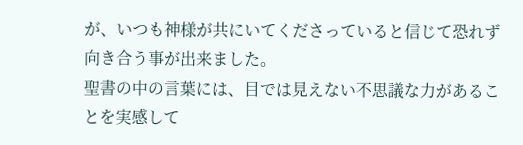が、いつも神様が共にいてくださっていると信じて恐れず向き合う事が出来ました。
聖書の中の言葉には、目では見えない不思議な力があることを実感して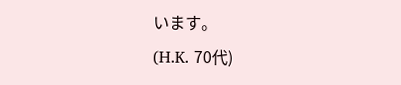います。
(H.K. 70代)